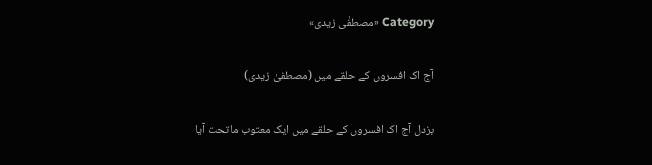Category «مصطفٰی زیدی»

آج اک افسروں کے حلقے میں (مصطفیٰ زیدی)

بزدل آج اک افسروں کے حلقے میں ایک معتوب ماتحت آیا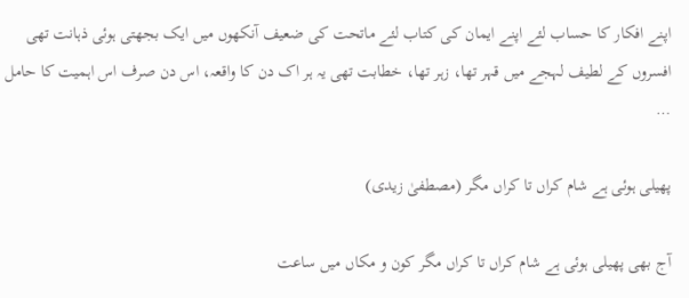اپنے افکار کا حساب لئے اپنے ایمان کی کتاب لئے ماتحت کی ضعیف آنکھوں میں ایک بجھتی ہوئی ذہانت تھی افسروں کے لطیف لہجے میں قہر تھا، زہر تھا، خطابت تھی یہ ہر اک دن کا واقعہ، اس دن صرف اس اہمیت کا حامل …

پھیلی ہوئی ہے شام کراں تا کراں مگر (مصطفیٰ زیدی)

آج بھی پھیلی ہوئی ہے شام کراں تا کراں مگر کون و مکاں میں ساعت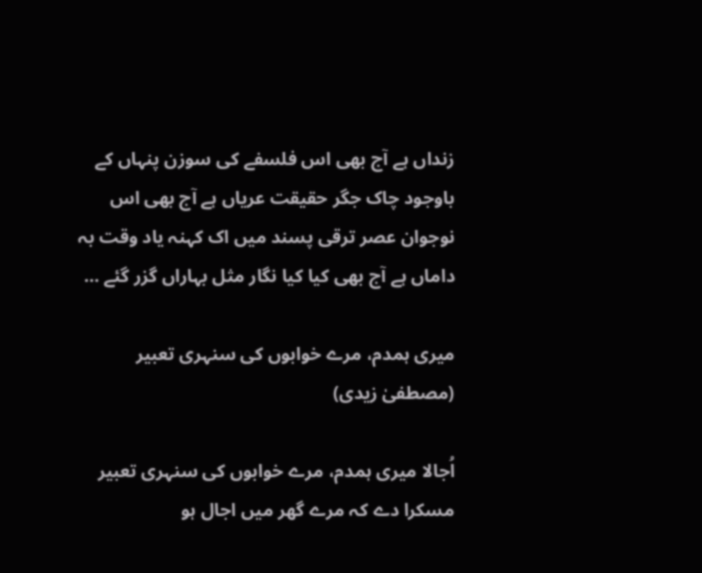زنداں ہے آج بھی اس فلسفے کی سوزن پنہاں کے باوجود چاک جگر حقیقت عریاں ہے آج بھی اس نوجوان عصر ترقی پسند میں اک کہنہ یاد وقت بہ داماں ہے آج بھی کیا کیا نگار مثل بہاراں گزر گئے …

میری ہمدم، مرے خوابوں کی سنہری تعبیر (مصطفیٰ زیدی)

اُجالا میری ہمدم، مرے خوابوں کی سنہری تعبیر مسکرا دے کہ مرے گھر میں اجال ہو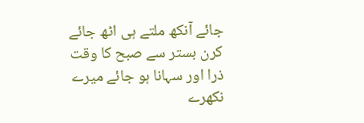جائے آنکھ ملتے ہی اٹھ جائے کرن بستر سے صبح کا وقت ذرا اور سہانا ہو جائے میرے نکھرے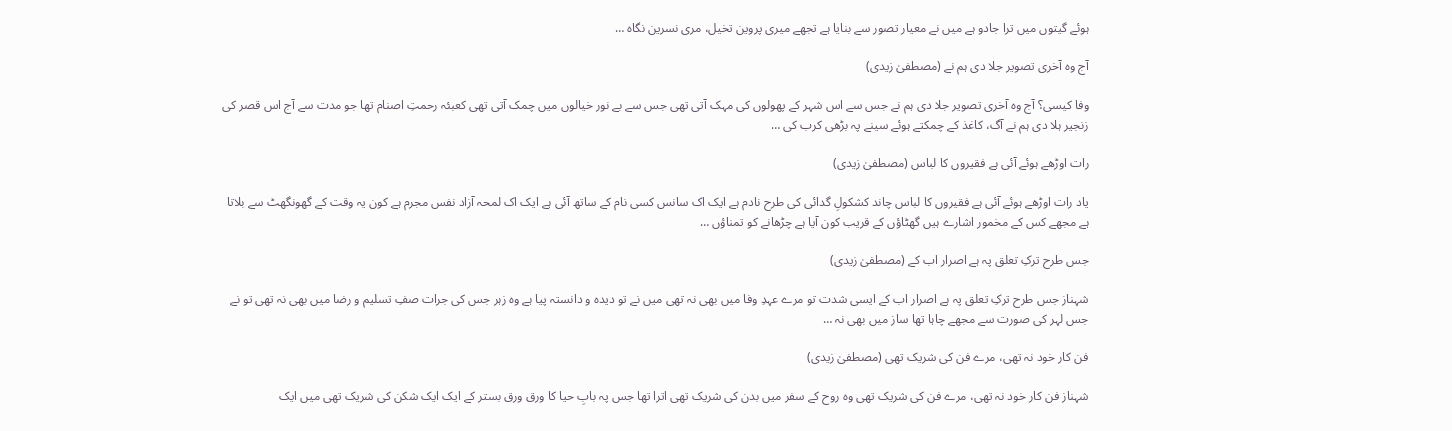ہوئے گیتوں میں ترا جادو ہے میں نے معیار تصور سے بنایا ہے تجھے میری پروین تخیل، مری نسرین نگاہ …

آج وہ آخری تصویر جلا دی ہم نے (مصطفیٰ زیدی)

وفا کیسی؟ آج وہ آخری تصویر جلا دی ہم نے جس سے اس شہر کے پھولوں کی مہک آتی تھی جس سے بے نور خیالوں میں چمک آتی تھی کعبئہ رحمتِ اصنام تھا جو مدت سے آج اس قصر کی زنجیر ہلا دی ہم نے آگ، کاغذ کے چمکتے ہوئے سینے پہ بڑھی کرب کی …

رات اوڑھے ہوئے آئی ہے فقیروں کا لباس (مصطفیٰ زیدی)

یاد رات اوڑھے ہوئے آئی ہے فقیروں کا لباس چاند کشکولِ گدائی کی طرح نادم ہے ایک اک سانس کسی نام کے ساتھ آئی ہے ایک اک لمحہ آزاد نفس مجرم ہے کون یہ وقت کے گھونگھٹ سے بلاتا ہے مجھے کس کے مخمور اشارے ہیں گھٹاؤں کے قریب کون آیا ہے چڑھانے کو تمناؤں …

جس طرح ترکِ تعلق پہ ہے اصرار اب کے (مصطفیٰ زیدی)

شہناز جس طرح ترکِ تعلق پہ ہے اصرار اب کے ایسی شدت تو مرے عہدِ وفا میں بھی نہ تھی میں نے تو دیدہ و دانستہ پیا ہے وہ زہر جس کی جرات صفِ تسلیم و رضا میں بھی نہ تھی تو نے جس لہر کی صورت سے مجھے چاہا تھا ساز میں بھی نہ …

فن کار خود نہ تھی، مرے فن کی شریک تھی (مصطفیٰ زیدی)

شہناز فن کار خود نہ تھی، مرے فن کی شریک تھی وہ روح کے سفر میں بدن کی شریک تھی اترا تھا جس پہ بابِ حیا کا ورق ورق بستر کے ایک ایک شکن کی شریک تھی میں ایک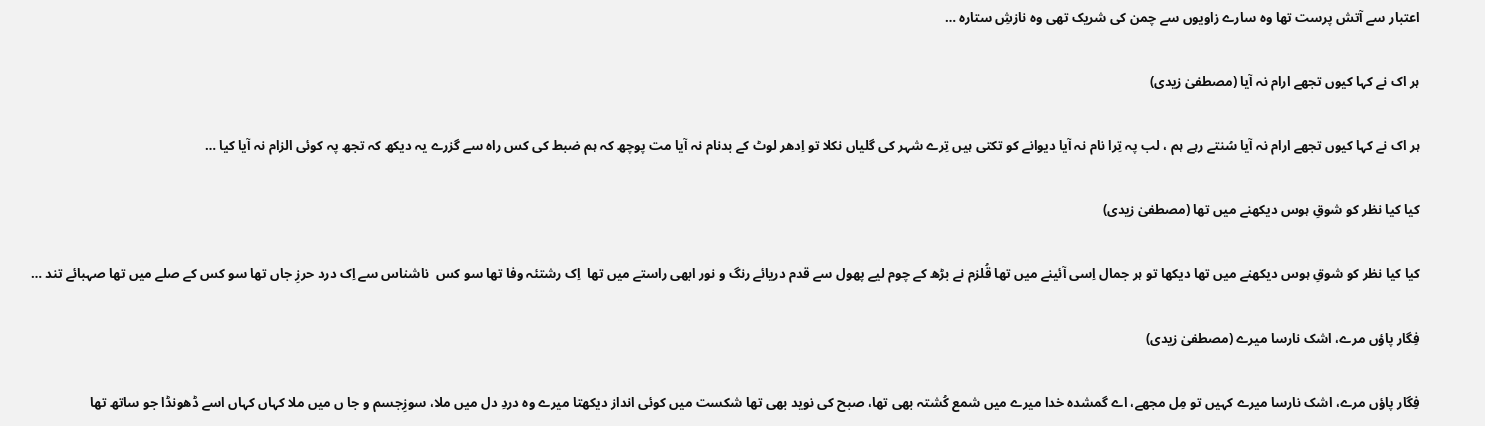اعتبار سے آتش پرست تھا وہ سارے زاویوں سے چمن کی شریک تھی وہ نازشِ ستارہ …

ہر اک نے کہا کیوں تجھے ارام نہ آیا (مصطفیٰ زیدی)

ہر اک نے کہا کیوں تجھے ارام نہ آیا سُنتے رہے ہم ، لب پہ تِرا نام نہ آیا دیوانے کو تکتی ہیں تِرے شہر کی گلیاں نکلا تو اِدھر لوٹ کے بدنام نہ آیا مت پوچھ کہ ہم ضبط کی کس راہ سے گزرے یہ دیکھ کہ تجھ پہ کوئی الزام نہ آیا کیا …

کیا کیا نظر کو شوقِ ہوس دیکھنے میں تھا (مصطفیٰ زیدی)

کیا کیا نظر کو شوقِ ہوس دیکھنے میں تھا دیکھا تو ہر جمال اِسی آئینے میں تھا قُلزم نے بڑھ کے چوم لیے پھول سے قدم دریائے رنگ و نور ابھی راستے میں تھا  اِک رشتئہ وفا تھا سو کس  ناشناس سے اِک درد حرزِ جاں تھا سو کس کے صلے میں تھا صہبائے تند …

فِگار پاؤں مرے، اشک نارسا میرے (مصطفیٰ زیدی)

فِگار پاؤں مرے، اشک نارسا میرے کہیں تو مِل مجھے، اے گمشدہ خدا میرے میں شمع کُشتہ بھی تھا، صبح کی نوید بھی تھا شکست میں کوئی انداز دیکھتا میرے وہ دردِ دل میں ملا، سوزِجسم و جا ں میں ملا کہاں کہاں اسے ڈھونڈا جو ساتھ تھا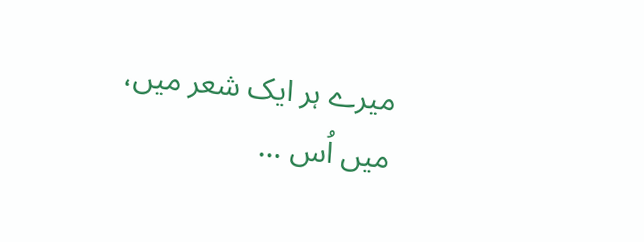میرے ہر ایک شعر میں، میں اُس …